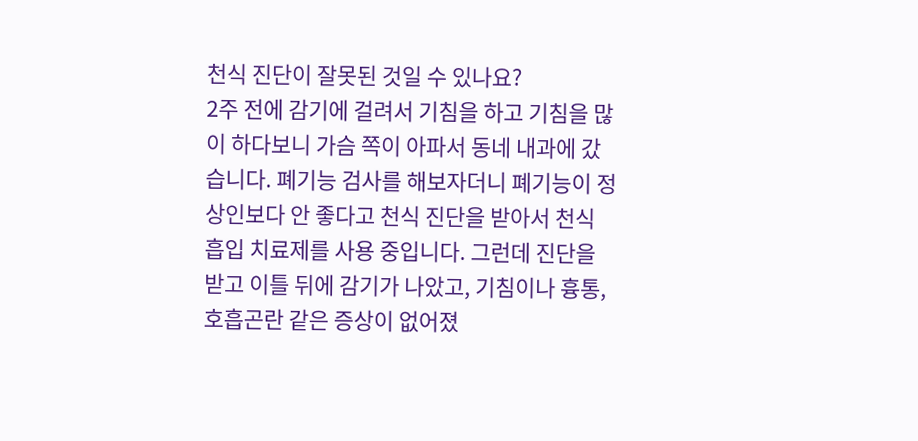천식 진단이 잘못된 것일 수 있나요?
2주 전에 감기에 걸려서 기침을 하고 기침을 많이 하다보니 가슴 쪽이 아파서 동네 내과에 갔습니다. 폐기능 검사를 해보자더니 폐기능이 정상인보다 안 좋다고 천식 진단을 받아서 천식 흡입 치료제를 사용 중입니다. 그런데 진단을 받고 이틀 뒤에 감기가 나았고, 기침이나 흉통, 호흡곤란 같은 증상이 없어졌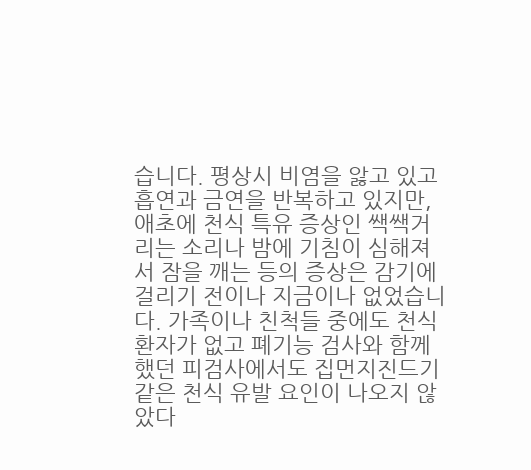습니다. 평상시 비염을 앓고 있고 흡연과 금연을 반복하고 있지만, 애초에 천식 특유 증상인 쌕쌕거리는 소리나 밤에 기침이 심해져서 잠을 깨는 등의 증상은 감기에 걸리기 전이나 지금이나 없었습니다. 가족이나 친척들 중에도 천식 환자가 없고 폐기능 검사와 함께 했던 피검사에서도 집먼지진드기 같은 천식 유발 요인이 나오지 않았다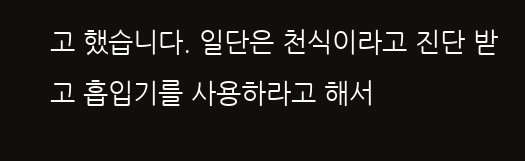고 했습니다. 일단은 천식이라고 진단 받고 흡입기를 사용하라고 해서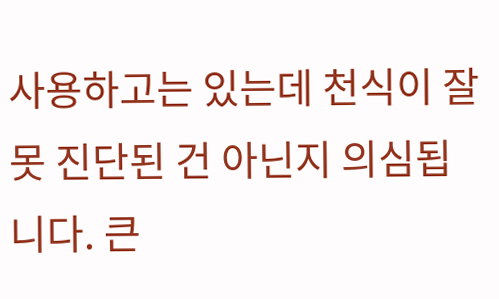사용하고는 있는데 천식이 잘못 진단된 건 아닌지 의심됩니다. 큰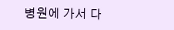병원에 가서 다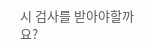시 검사를 받아야할까요?